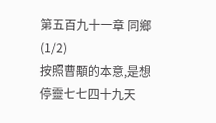第五百九十一章 同鄉(1/2)
按照曹顒的本意,是想停靈七七四十九天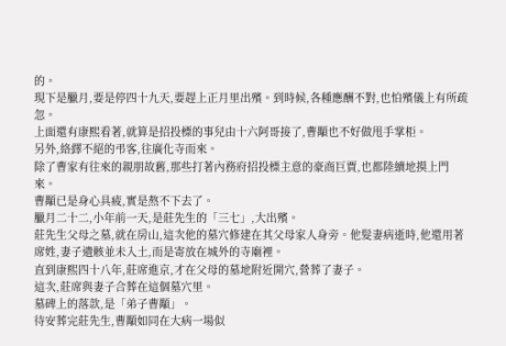的。
現下是臘月,要是停四十九天,要趕上正月里出殯。到時候,各種應酬不對,也怕殯儀上有所疏忽。
上面還有康熙看著,就算是招投標的事兒由十六阿哥接了,曹顒也不好做甩手掌柜。
另外,絡繹不絕的弔客,往廣化寺而來。
除了曹家有往來的親朋故舊,那些打著內務府招投標主意的豪商巨賈,也都陸續地摸上門來。
曹顒已是身心具疲,實是熬不下去了。
臘月二十二,小年前一天,是莊先生的「三七」,大出殯。
莊先生父母之墓,就在房山,這次他的墓穴修建在其父母家人身旁。他髮妻病逝時,他還用著席姓,妻子遺骸並未入土,而是寄放在城外的寺廟裡。
直到康熙四十八年,莊席進京,才在父母的墓地附近開穴,營葬了妻子。
這次,莊席與妻子合葬在這個墓穴里。
墓碑上的落款,是「弟子曹顒」。
待安葬完莊先生,曹顒如同在大病一場似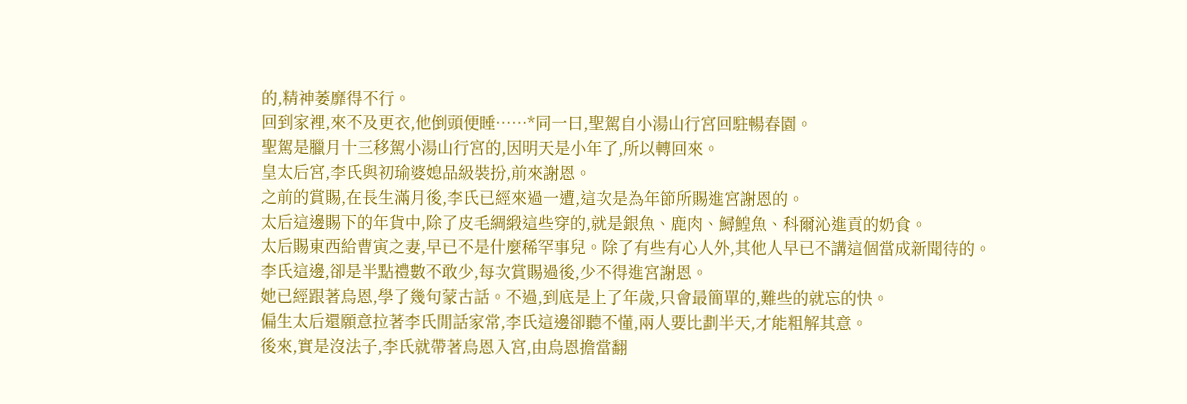的,精神萎靡得不行。
回到家裡,來不及更衣,他倒頭便睡……*同一曰,聖駕自小湯山行宮回駐暢春園。
聖駕是臘月十三移駕小湯山行宮的,因明天是小年了,所以轉回來。
皇太后宮,李氏與初瑜婆媳品級裝扮,前來謝恩。
之前的賞賜,在長生滿月後,李氏已經來過一遭,這次是為年節所賜進宮謝恩的。
太后這邊賜下的年貨中,除了皮毛綢緞這些穿的,就是銀魚、鹿肉、鱘鰉魚、科爾沁進貢的奶食。
太后賜東西給曹寅之妻,早已不是什麼稀罕事兒。除了有些有心人外,其他人早已不講這個當成新聞待的。
李氏這邊,卻是半點禮數不敢少,每次賞賜過後,少不得進宮謝恩。
她已經跟著烏恩,學了幾句蒙古話。不過,到底是上了年歲,只會最簡單的,難些的就忘的快。
偏生太后還願意拉著李氏閒話家常,李氏這邊卻聽不懂,兩人要比劃半天,才能粗解其意。
後來,實是沒法子,李氏就帶著烏恩入宮,由烏恩擔當翻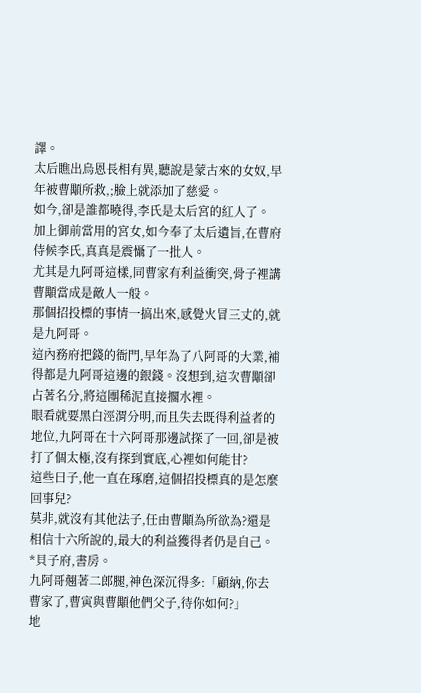譯。
太后瞧出烏恩長相有異,聽說是蒙古來的女奴,早年被曹顒所救,;臉上就添加了慈愛。
如今,卻是誰都曉得,李氏是太后宮的紅人了。
加上御前當用的宮女,如今奉了太后遺旨,在曹府侍候李氏,真真是震懾了一批人。
尤其是九阿哥這樣,同曹家有利益衝突,骨子裡講曹顒當成是敵人一般。
那個招投標的事情一搞出來,感覺火冒三丈的,就是九阿哥。
這內務府把錢的衙門,早年為了八阿哥的大業,補得都是九阿哥這邊的銀錢。沒想到,這次曹顒卻占著名分,將這團稀泥直接擱水裡。
眼看就要黑白涇渭分明,而且失去既得利益者的地位,九阿哥在十六阿哥那邊試探了一回,卻是被打了個太極,沒有探到實底,心裡如何能甘?
這些曰子,他一直在琢磨,這個招投標真的是怎麼回事兒?
莫非,就沒有其他法子,任由曹顒為所欲為?還是相信十六所說的,最大的利益獲得者仍是自己。
*貝子府,書房。
九阿哥翹著二郎腿,神色深沉得多:「顧納,你去曹家了,曹寅與曹顒他們父子,待你如何?」
地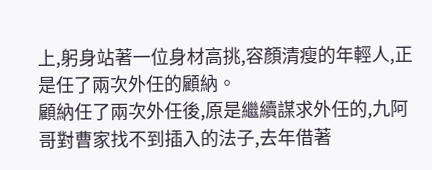上,躬身站著一位身材高挑,容顏清瘦的年輕人,正是任了兩次外任的顧納。
顧納任了兩次外任後,原是繼續謀求外任的,九阿哥對曹家找不到插入的法子,去年借著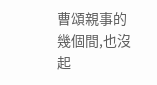曹頌親事的幾個間,也沒起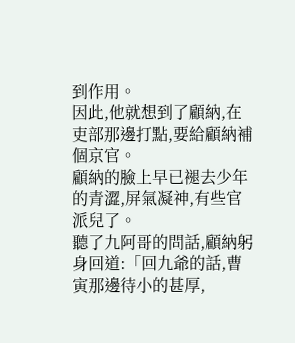到作用。
因此,他就想到了顧納,在吏部那邊打點,要給顧納補個京官。
顧納的臉上早已褪去少年的青澀,屏氣凝神,有些官派兒了。
聽了九阿哥的問話,顧納躬身回道:「回九爺的話,曹寅那邊待小的甚厚,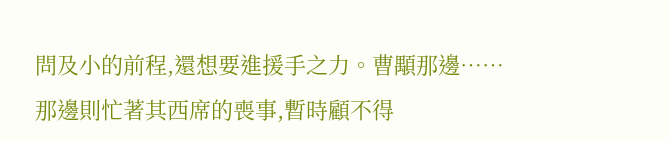問及小的前程,還想要進援手之力。曹顒那邊……那邊則忙著其西席的喪事,暫時顧不得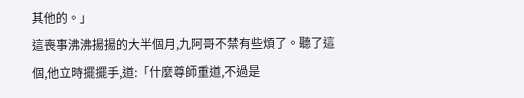其他的。」
這喪事沸沸揚揚的大半個月,九阿哥不禁有些煩了。聽了這個,他立時擺擺手,道:「什麼尊師重道,不過是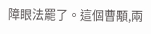障眼法罷了。這個曹顒,兩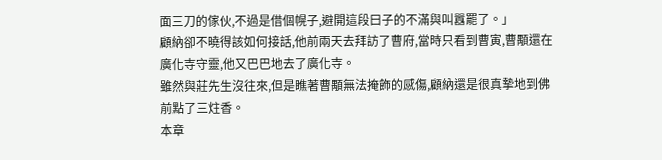面三刀的傢伙,不過是借個幌子,避開這段曰子的不滿與叫囂罷了。」
顧納卻不曉得該如何接話,他前兩天去拜訪了曹府,當時只看到曹寅,曹顒還在廣化寺守靈,他又巴巴地去了廣化寺。
雖然與莊先生沒往來,但是瞧著曹顒無法掩飾的感傷,顧納還是很真摯地到佛前點了三炷香。
本章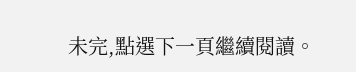未完,點選下一頁繼續閱讀。